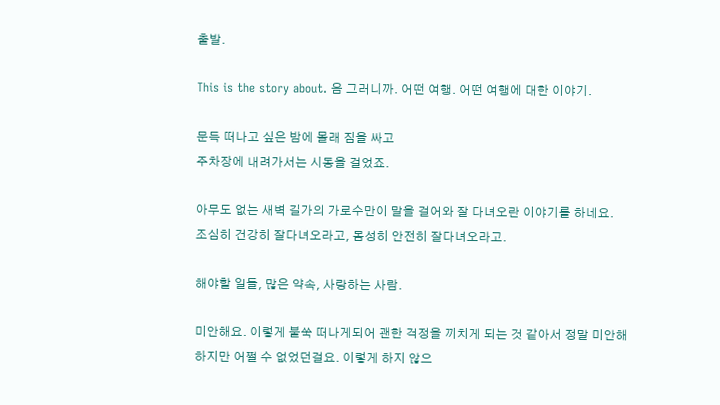출발.

This is the story about. 음 그러니까. 어떤 여행. 어떤 여행에 대한 이야기.

문득 떠나고 싶은 밤에 몰래 짐을 싸고
주차장에 내려가서는 시동을 걸었죠.

아무도 없는 새벽 길가의 가로수만이 말을 걸어와 잘 다녀오란 이야기를 하네요.
조심히 건강히 잘다녀오라고, 몸성히 안전히 잘다녀오라고.

해야할 일들, 많은 약속, 사랑하는 사람.

미안해요. 이렇게 불쑥 떠나게되어 괜한 걱정을 끼치게 되는 것 같아서 정말 미안해
하지만 어쩔 수 없었던걸요. 이렇게 하지 않으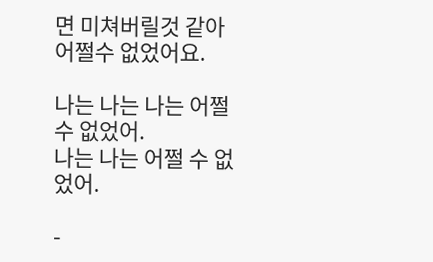면 미쳐버릴것 같아 어쩔수 없었어요.

나는 나는 나는 어쩔 수 없었어.
나는 나는 어쩔 수 없었어.

-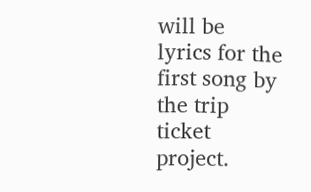will be lyrics for the first song by the trip ticket project.